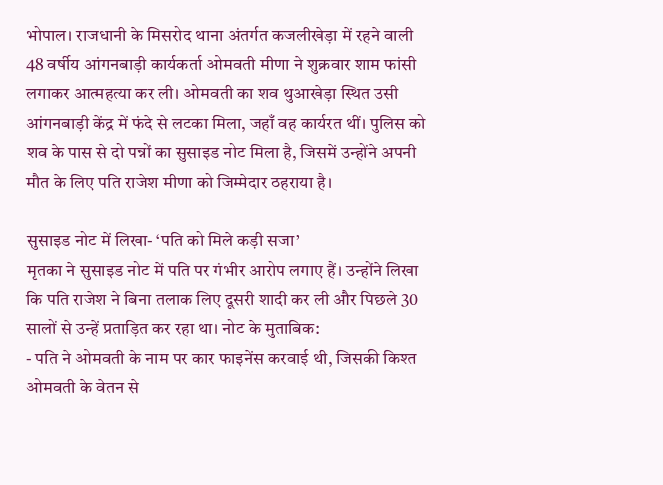भोपाल। राजधानी के मिसरोद थाना अंतर्गत कजलीखेड़ा में रहने वाली 48 वर्षीय आंगनबाड़ी कार्यकर्ता ओमवती मीणा ने शुक्रवार शाम फांसी लगाकर आत्महत्या कर ली। ओमवती का शव थुआखेड़ा स्थित उसी आंगनबाड़ी केंद्र में फंदे से लटका मिला, जहाँ वह कार्यरत थीं। पुलिस को शव के पास से दो पन्नों का सुसाइड नोट मिला है, जिसमें उन्होंने अपनी मौत के लिए पति राजेश मीणा को जिम्मेदार ठहराया है।

सुसाइड नोट में लिखा- ‘पति को मिले कड़ी सजा’
मृतका ने सुसाइड नोट में पति पर गंभीर आरोप लगाए हैं। उन्होंने लिखा कि पति राजेश ने बिना तलाक लिए दूसरी शादी कर ली और पिछले 30 सालों से उन्हें प्रताड़ित कर रहा था। नोट के मुताबिक:
- पति ने ओमवती के नाम पर कार फाइनेंस करवाई थी, जिसकी किश्त ओमवती के वेतन से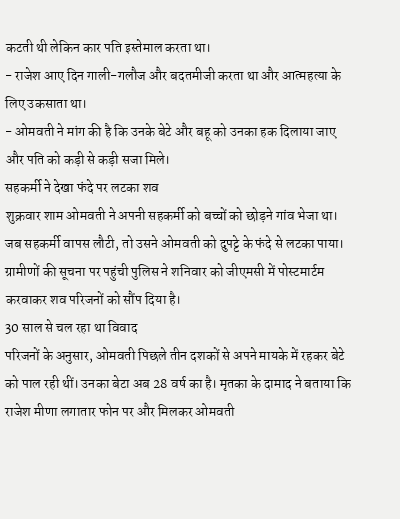कटती थी लेकिन कार पति इस्तेमाल करता था।
- राजेश आए दिन गाली-गलौज और बदतमीजी करता था और आत्महत्या के लिए उकसाता था।
- ओमवती ने मांग की है कि उनके बेटे और बहू को उनका हक दिलाया जाए और पति को कड़ी से कड़ी सजा मिले।
सहकर्मी ने देखा फंदे पर लटका शव
शुक्रवार शाम ओमवती ने अपनी सहकर्मी को बच्चों को छोड़ने गांव भेजा था। जब सहकर्मी वापस लौटी, तो उसने ओमवती को दुपट्टे के फंदे से लटका पाया। ग्रामीणों की सूचना पर पहुंची पुलिस ने शनिवार को जीएमसी में पोस्टमार्टम करवाकर शव परिजनों को सौंप दिया है।
30 साल से चल रहा था विवाद
परिजनों के अनुसार, ओमवती पिछले तीन दशकों से अपने मायके में रहकर बेटे को पाल रही थीं। उनका बेटा अब 28 वर्ष का है। मृतका के दामाद ने बताया कि राजेश मीणा लगातार फोन पर और मिलकर ओमवती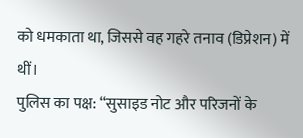को धमकाता था, जिससे वह गहरे तनाव (डिप्रेशन) में थीं।
पुलिस का पक्ष: “सुसाइड नोट और परिजनों के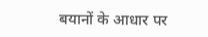बयानों के आधार पर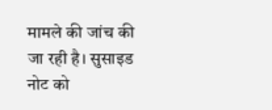मामले की जांच की जा रही है। सुसाइड नोट को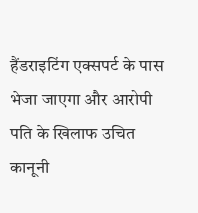हैंडराइटिंग एक्सपर्ट के पास भेजा जाएगा और आरोपी पति के खिलाफ उचित कानूनी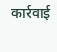कार्रवाई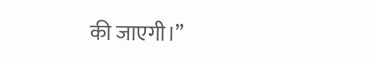की जाएगी।”